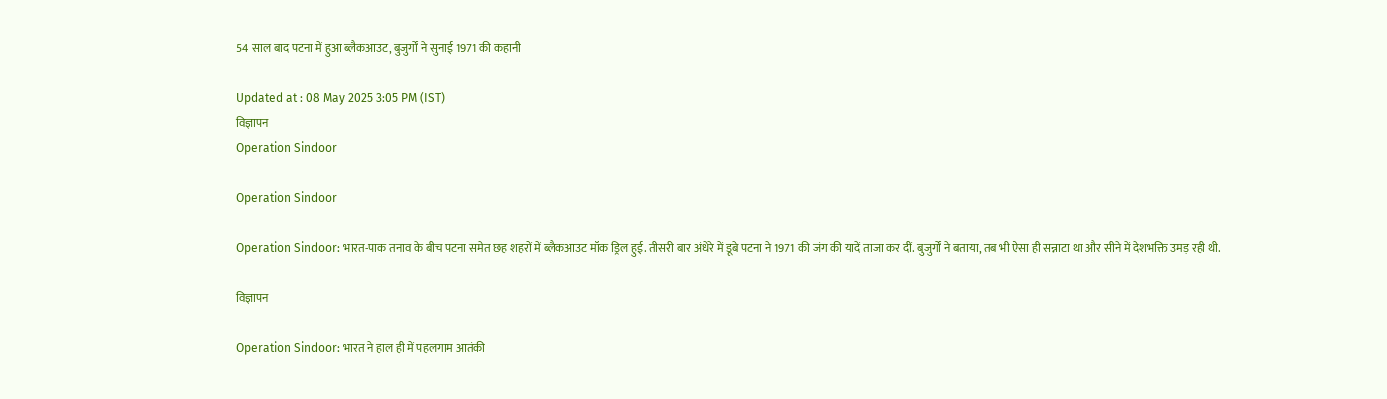54 साल बाद पटना में हुआ ब्लैकआउट, बुजुर्गों ने सुनाई 1971 की कहानी

Updated at : 08 May 2025 3:05 PM (IST)
विज्ञापन
Operation Sindoor

Operation Sindoor

Operation Sindoor: भारत-पाक तनाव के बीच पटना समेत छह शहरों में ब्लैकआउट मॉक ड्रिल हुई. तीसरी बार अंधेरे में डूबे पटना ने 1971 की जंग की यादें ताजा कर दीं. बुजुर्गों ने बताया, तब भी ऐसा ही सन्नाटा था और सीने में देशभक्ति उमड़ रही थी.

विज्ञापन

Operation Sindoor: भारत ने हाल ही में पहलगाम आतंकी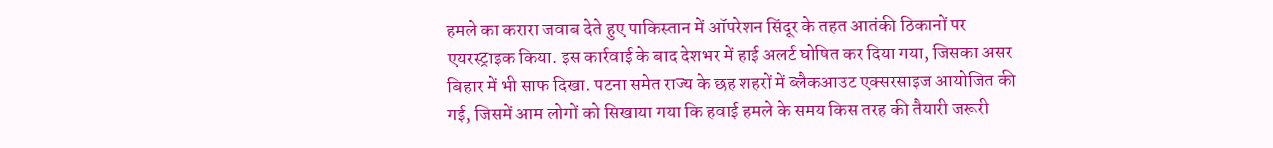हमले का करारा जवाब देते हुए पाकिस्तान में ऑपरेशन सिंदूर के तहत आतंकी ठिकानों पर एयरस्ट्राइक किया. इस कार्रवाई के बाद देशभर में हाई अलर्ट घोषित कर दिया गया, जिसका असर बिहार में भी साफ दिखा. पटना समेत राज्य के छह शहरों में ब्लैकआउट एक्सरसाइज आयोजित की गई, जिसमें आम लोगों को सिखाया गया कि हवाई हमले के समय किस तरह की तैयारी जरूरी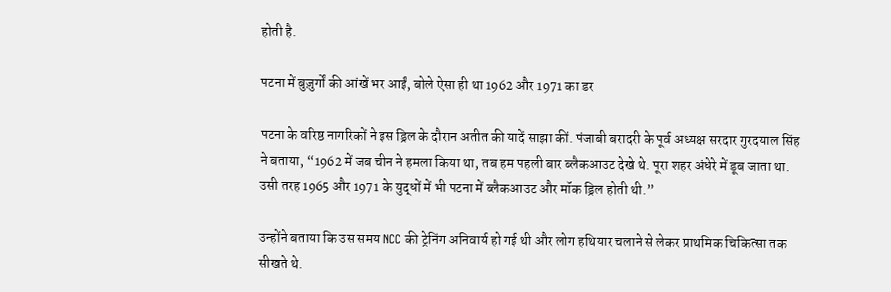होती है.

पटना में बुज़ुर्गों की आंखें भर आईं, बोले ऐसा ही था 1962 और 1971 का डर

पटना के वरिष्ठ नागरिकों ने इस ड्रिल के दौरान अतीत की यादें साझा कीं. पंजाबी बरादरी के पूर्व अध्यक्ष सरदार गुरदयाल सिंह ने बताया, “1962 में जब चीन ने हमला किया था, तब हम पहली बार ब्लैकआउट देखे थे. पूरा शहर अंधेरे में डूब जाता था. उसी तरह 1965 और 1971 के युद्धों में भी पटना में ब्लैकआउट और मॉक ड्रिल होती थी.”

उन्होंने बताया कि उस समय NCC की ट्रेनिंग अनिवार्य हो गई थी और लोग हथियार चलाने से लेकर प्राथमिक चिकित्सा तक सीखते थे.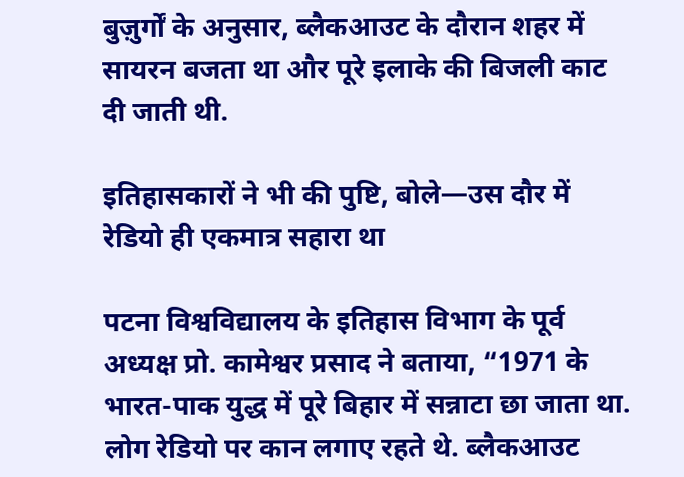बुज़ुर्गों के अनुसार, ब्लैकआउट के दौरान शहर में सायरन बजता था और पूरे इलाके की बिजली काट दी जाती थी.

इतिहासकारों ने भी की पुष्टि, बोले—उस दौर में रेडियो ही एकमात्र सहारा था

पटना विश्वविद्यालय के इतिहास विभाग के पूर्व अध्यक्ष प्रो. कामेश्वर प्रसाद ने बताया, “1971 के भारत-पाक युद्ध में पूरे बिहार में सन्नाटा छा जाता था. लोग रेडियो पर कान लगाए रहते थे. ब्लैकआउट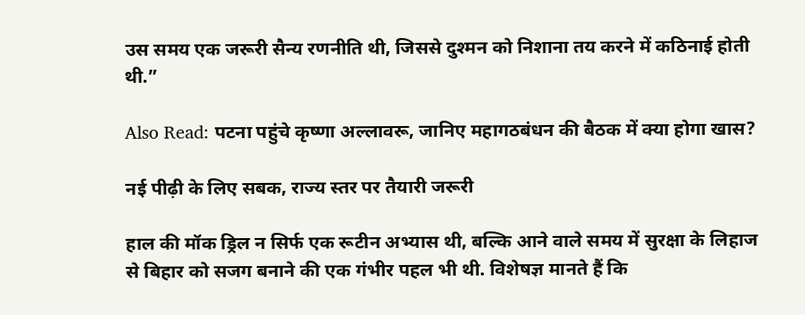उस समय एक जरूरी सैन्य रणनीति थी, जिससे दुश्मन को निशाना तय करने में कठिनाई होती थी.”

Also Read: पटना पहुंचे कृष्णा अल्लावरू, जानिए महागठबंधन की बैठक में क्या होगा खास?

नई पीढ़ी के लिए सबक, राज्य स्तर पर तैयारी जरूरी

हाल की मॉक ड्रिल न सिर्फ एक रूटीन अभ्यास थी, बल्कि आने वाले समय में सुरक्षा के लिहाज से बिहार को सजग बनाने की एक गंभीर पहल भी थी. विशेषज्ञ मानते हैं कि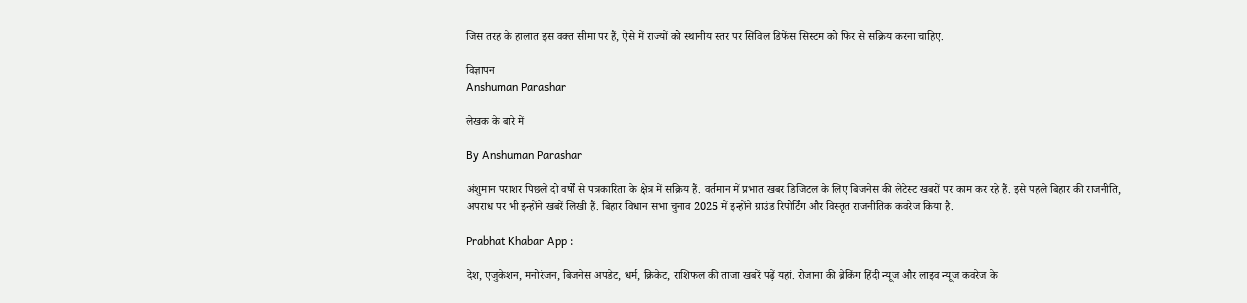जिस तरह के हालात इस वक्त सीमा पर हैं, ऐसे में राज्यों को स्थानीय स्तर पर सिविल डिफेंस सिस्टम को फिर से सक्रिय करना चाहिए.

विज्ञापन
Anshuman Parashar

लेखक के बारे में

By Anshuman Parashar

अंशुमान पराशर पिछले दो वर्षों से पत्रकारिता के क्षेत्र में सक्रिय हैं. वर्तमान में प्रभात खबर डिजिटल के लिए बिजनेस की लेटेस्ट खबरों पर काम कर रहे हैं. इसे पहले बिहार की राजनीति, अपराध पर भी इन्होंने खबरें लिखी हैं. बिहार विधान सभा चुनाव 2025 में इन्होंने ग्राउंड रिपोर्टिंग और विस्तृत राजनीतिक कवरेज किया है.

Prabhat Khabar App :

देश, एजुकेशन, मनोरंजन, बिजनेस अपडेट, धर्म, क्रिकेट, राशिफल की ताजा खबरें पढ़ें यहां. रोजाना की ब्रेकिंग हिंदी न्यूज और लाइव न्यूज कवरेज के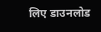लिए डाउनलोड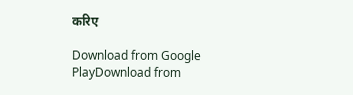करिए

Download from Google PlayDownload from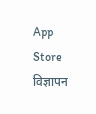App Store
विज्ञापन